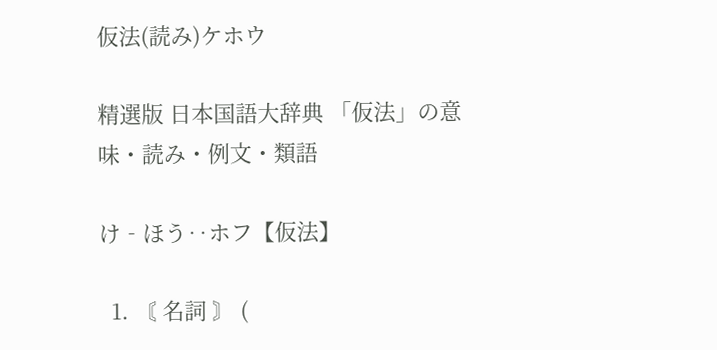仮法(読み)ケホウ

精選版 日本国語大辞典 「仮法」の意味・読み・例文・類語

け‐ほう‥ホフ【仮法】

  1. 〘 名詞 〙 (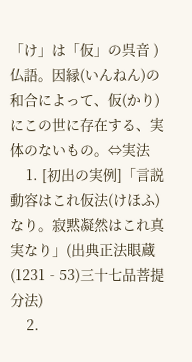「け」は「仮」の呉音 ) 仏語。因縁(いんねん)の和合によって、仮(かり)にこの世に存在する、実体のないもの。⇔実法
    1. [初出の実例]「言説動容はこれ仮法(けほふ)なり。寂黙凝然はこれ真実なり」(出典正法眼蔵(1231‐53)三十七品菩提分法)
    2.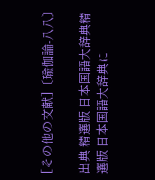[その他の文献]〔瑜伽論‐八八〕

出典 精選版 日本国語大辞典精選版 日本国語大辞典に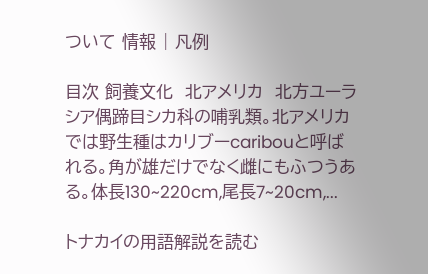ついて 情報 | 凡例

目次 飼養文化  北アメリカ  北方ユーラシア偶蹄目シカ科の哺乳類。北アメリカでは野生種はカリブーcaribouと呼ばれる。角が雄だけでなく雌にもふつうある。体長130~220cm,尾長7~20cm,...

トナカイの用語解説を読む